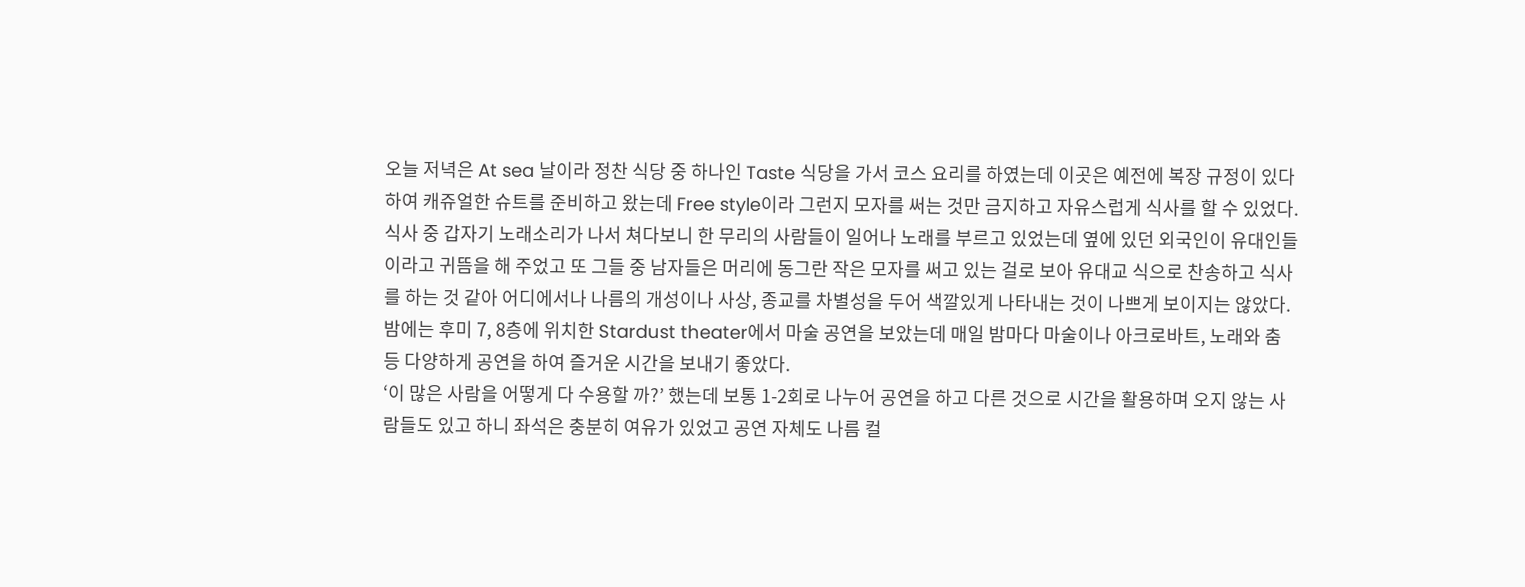오늘 저녁은 At sea 날이라 정찬 식당 중 하나인 Taste 식당을 가서 코스 요리를 하였는데 이곳은 예전에 복장 규정이 있다 하여 캐쥬얼한 슈트를 준비하고 왔는데 Free style이라 그런지 모자를 써는 것만 금지하고 자유스럽게 식사를 할 수 있었다.
식사 중 갑자기 노래소리가 나서 쳐다보니 한 무리의 사람들이 일어나 노래를 부르고 있었는데 옆에 있던 외국인이 유대인들이라고 귀뜸을 해 주었고 또 그들 중 남자들은 머리에 동그란 작은 모자를 써고 있는 걸로 보아 유대교 식으로 찬송하고 식사를 하는 것 같아 어디에서나 나름의 개성이나 사상, 종교를 차별성을 두어 색깔있게 나타내는 것이 나쁘게 보이지는 않았다.
밤에는 후미 7, 8층에 위치한 Stardust theater에서 마술 공연을 보았는데 매일 밤마다 마술이나 아크로바트, 노래와 춤 등 다양하게 공연을 하여 즐거운 시간을 보내기 좋았다.
‘이 많은 사람을 어떻게 다 수용할 까?’ 했는데 보통 1-2회로 나누어 공연을 하고 다른 것으로 시간을 활용하며 오지 않는 사람들도 있고 하니 좌석은 충분히 여유가 있었고 공연 자체도 나름 컬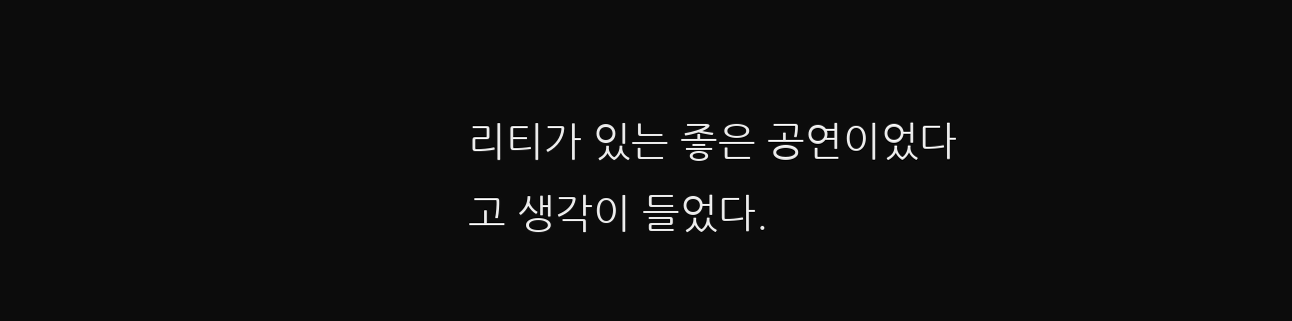리티가 있는 좋은 공연이었다고 생각이 들었다.